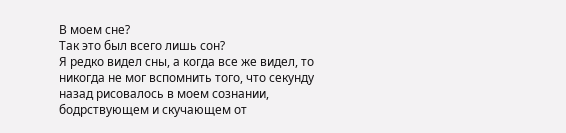В моем сне?
Так это был всего лишь сон?
Я редко видел сны, а когда все же видел, то никогда не мог вспомнить того, что секунду назад рисовалось в моем сознании, бодрствующем и скучающем от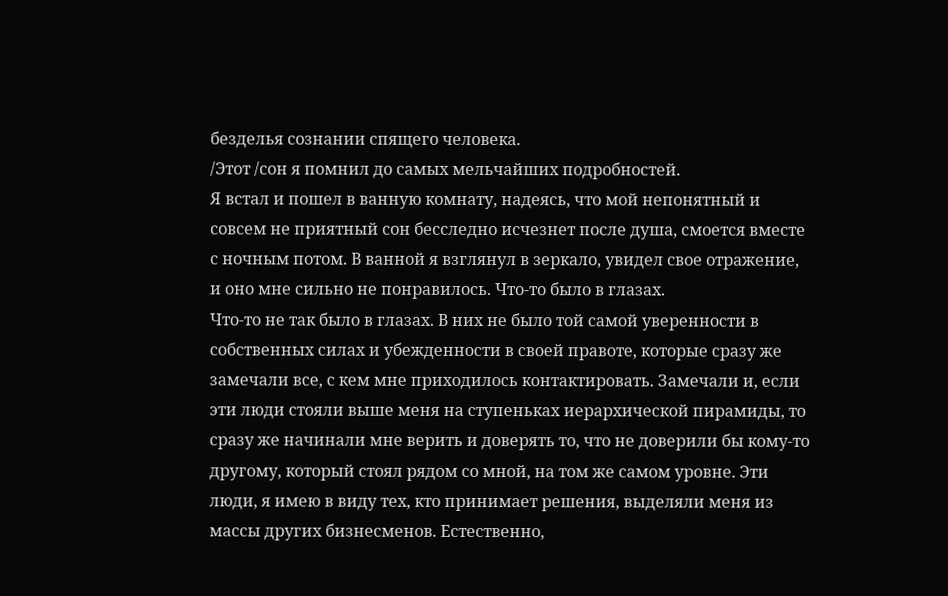безделья сознании спящего человека.
/Этот /сон я помнил до самых мельчайших подробностей.
Я встал и пошел в ванную комнату, надеясь, что мой непонятный и совсем не приятный сон бесследно исчезнет после душа, смоется вместе с ночным потом. В ванной я взглянул в зеркало, увидел свое отражение, и оно мне сильно не понравилось. Что-то было в глазах.
Что-то не так было в глазах. В них не было той самой уверенности в собственных силах и убежденности в своей правоте, которые сразу же замечали все, с кем мне приходилось контактировать. Замечали и, если эти люди стояли выше меня на ступеньках иерархической пирамиды, то сразу же начинали мне верить и доверять то, что не доверили бы кому-то другому, который стоял рядом со мной, на том же самом уровне. Эти люди, я имею в виду тех, кто принимает решения, выделяли меня из массы других бизнесменов. Естественно,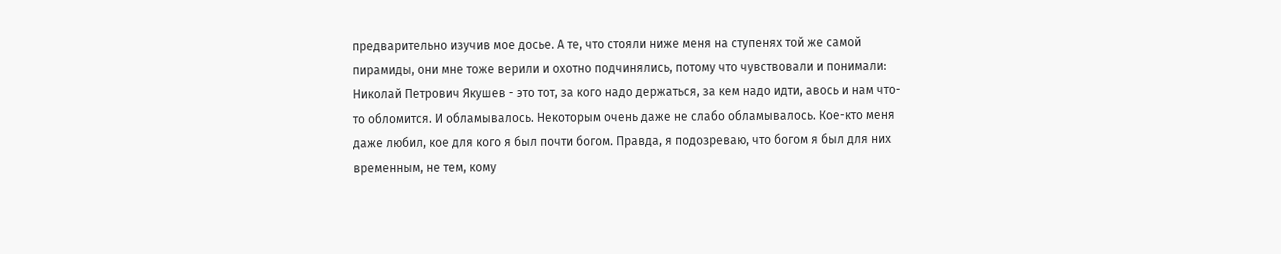предварительно изучив мое досье. А те, что стояли ниже меня на ступенях той же самой пирамиды, они мне тоже верили и охотно подчинялись, потому что чувствовали и понимали: Николай Петрович Якушев - это тот, за кого надо держаться, за кем надо идти, авось и нам что-то обломится. И обламывалось. Некоторым очень даже не слабо обламывалось. Кое-кто меня даже любил, кое для кого я был почти богом. Правда, я подозреваю, что богом я был для них временным, не тем, кому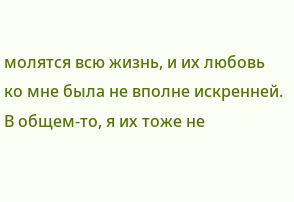молятся всю жизнь, и их любовь ко мне была не вполне искренней.
В общем-то, я их тоже не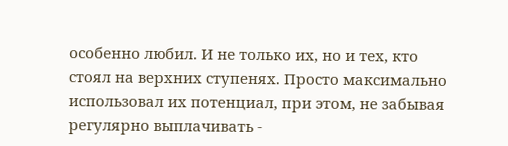особенно любил. И не только их, но и тех, кто стоял на верхних ступенях. Просто максимально использовал их потенциал, при этом, не забывая регулярно выплачивать -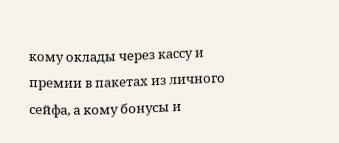кому оклады через кассу и премии в пакетах из личного сейфа, а кому бонусы и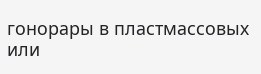гонорары в пластмассовых или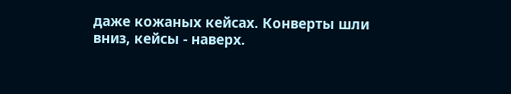даже кожаных кейсах. Конверты шли вниз, кейсы - наверх.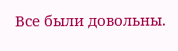Все были довольны.